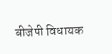बीजेपी विधायक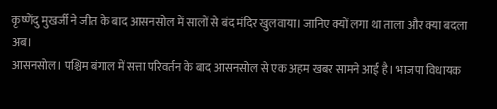कृष्णेंदु मुखर्जी ने जीत के बाद आसनसोल में सालों से बंद मंदिर खुलवाया। जानिए क्यों लगा था ताला और क्या बदला अब।
आसनसोल। पश्चिम बंगाल में सत्ता परिवर्तन के बाद आसनसोल से एक अहम खबर सामने आई है। भाजपा विधायक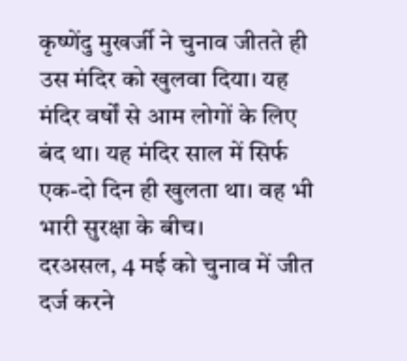कृष्णेंदु मुखर्जी ने चुनाव जीतते ही उस मंदिर को खुलवा दिया। यह मंदिर वर्षों से आम लोगों के लिए बंद था। यह मंदिर साल में सिर्फ एक-दो दिन ही खुलता था। वह भी भारी सुरक्षा के बीच।
दरअसल, 4 मई को चुनाव में जीत दर्ज करने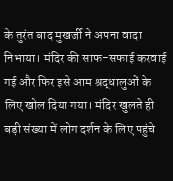के तुरंत बाद मुखर्जी ने अपना वादा निभाया। मंदिर की साफ-सफाई करवाई गई और फिर इसे आम श्रद्धालुओं के लिए खोल दिया गया। मंदिर खुलते ही बड़ी संख्या में लोग दर्शन के लिए पहुंचे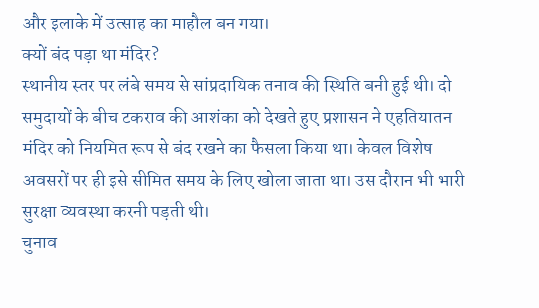और इलाके में उत्साह का माहौल बन गया।
क्यों बंद पड़ा था मंदिर?
स्थानीय स्तर पर लंबे समय से सांप्रदायिक तनाव की स्थिति बनी हुई थी। दो समुदायों के बीच टकराव की आशंका को देखते हुए प्रशासन ने एहतियातन मंदिर को नियमित रूप से बंद रखने का फैसला किया था। केवल विशेष अवसरों पर ही इसे सीमित समय के लिए खोला जाता था। उस दौरान भी भारी सुरक्षा व्यवस्था करनी पड़ती थी।
चुनाव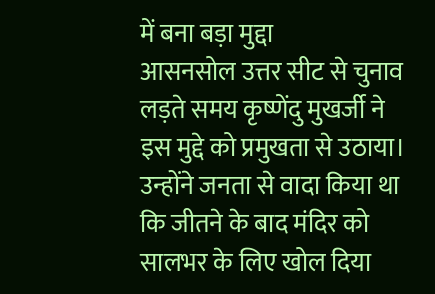में बना बड़ा मुद्दा
आसनसोल उत्तर सीट से चुनाव लड़ते समय कृष्णेंदु मुखर्जी ने इस मुद्दे को प्रमुखता से उठाया। उन्होंने जनता से वादा किया था कि जीतने के बाद मंदिर को सालभर के लिए खोल दिया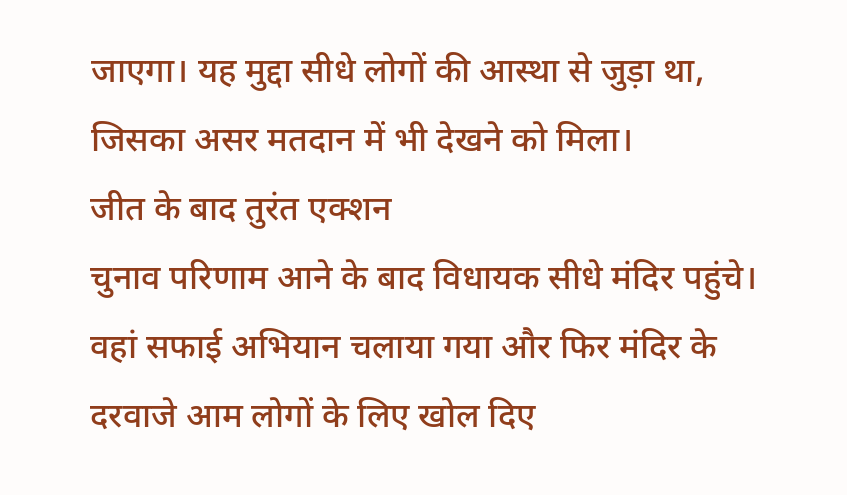जाएगा। यह मुद्दा सीधे लोगों की आस्था से जुड़ा था, जिसका असर मतदान में भी देखने को मिला।
जीत के बाद तुरंत एक्शन
चुनाव परिणाम आने के बाद विधायक सीधे मंदिर पहुंचे। वहां सफाई अभियान चलाया गया और फिर मंदिर के दरवाजे आम लोगों के लिए खोल दिए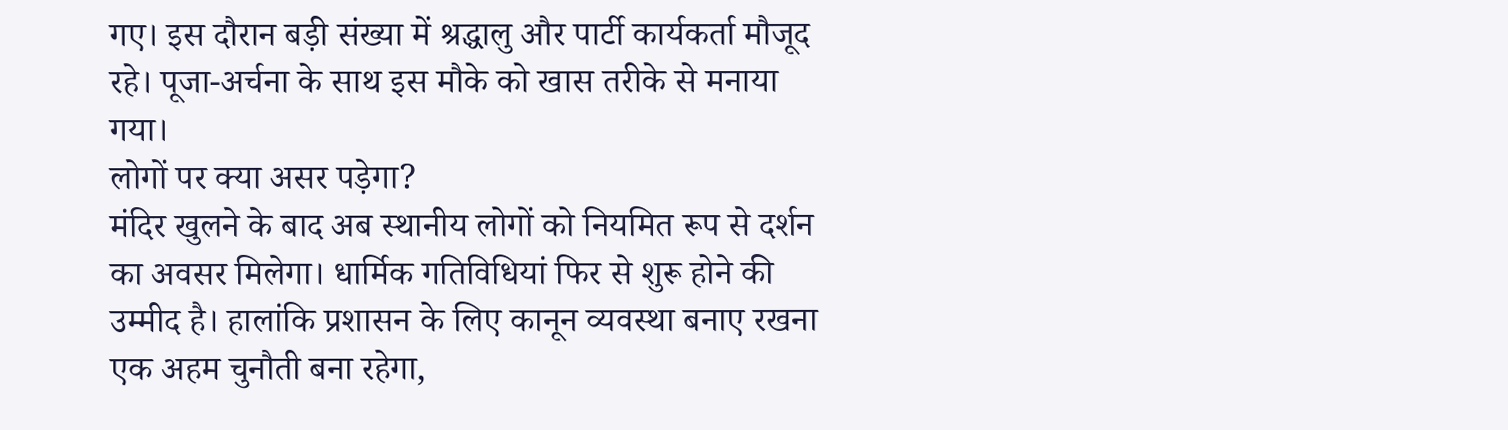गए। इस दौरान बड़ी संख्या में श्रद्धालु और पार्टी कार्यकर्ता मौजूद रहे। पूजा-अर्चना के साथ इस मौके को खास तरीके से मनाया गया।
लोगों पर क्या असर पड़ेगा?
मंदिर खुलने के बाद अब स्थानीय लोगों को नियमित रूप से दर्शन का अवसर मिलेगा। धार्मिक गतिविधियां फिर से शुरू होने की उम्मीद है। हालांकि प्रशासन के लिए कानून व्यवस्था बनाए रखना एक अहम चुनौती बना रहेगा,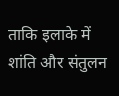ताकि इलाके में शांति और संतुलन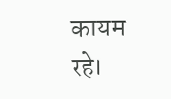कायम रहे।